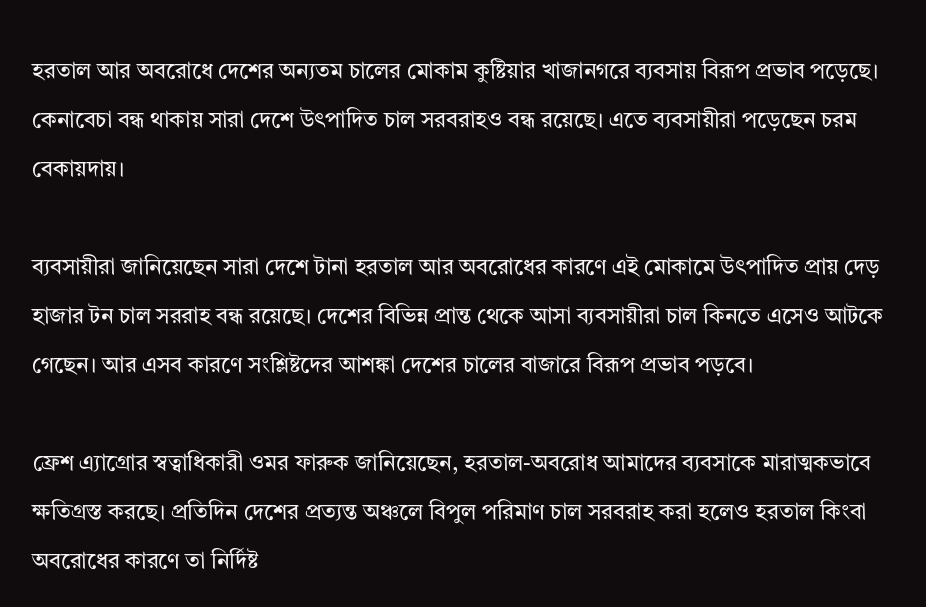হরতাল আর অবরোধে দেশের অন্যতম চালের মোকাম কুষ্টিয়ার খাজানগরে ব্যবসায় বিরূপ প্রভাব পড়েছে। কেনাবেচা বন্ধ থাকায় সারা দেশে উৎপাদিত চাল সরবরাহও বন্ধ রয়েছে। এতে ব্যবসায়ীরা পড়েছেন চরম বেকায়দায়।

ব্যবসায়ীরা জানিয়েছেন সারা দেশে টানা হরতাল আর অবরোধের কারণে এই মোকামে উৎপাদিত প্রায় দেড় হাজার টন চাল সররাহ বন্ধ রয়েছে। দেশের বিভিন্ন প্রান্ত থেকে আসা ব্যবসায়ীরা চাল কিনতে এসেও আটকে গেছেন। আর এসব কারণে সংশ্লিষ্টদের আশঙ্কা দেশের চালের বাজারে বিরূপ প্রভাব পড়বে।

ফ্রেশ এ্যাগ্রোর স্বত্বাধিকারী ওমর ফারুক জানিয়েছেন, হরতাল-অবরোধ আমাদের ব্যবসাকে মারাত্মকভাবে ক্ষতিগ্রস্ত করছে। প্রতিদিন দেশের প্রত্যন্ত অঞ্চলে বিপুল পরিমাণ চাল সরবরাহ করা হলেও হরতাল কিংবা অবরোধের কারণে তা নির্দিষ্ট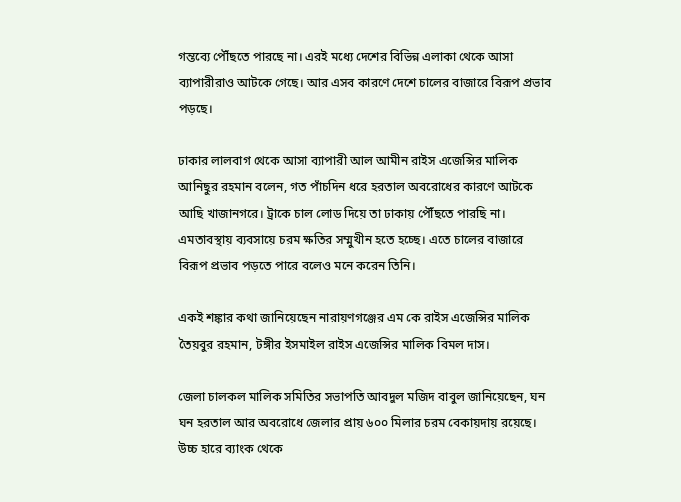গন্তব্যে পৌঁছতে পারছে না। এরই মধ্যে দেশের বিভিন্ন এলাকা থেকে আসা ব্যাপারীরাও আটকে গেছে। আর এসব কারণে দেশে চালের বাজারে বিরূপ প্রভাব পড়ছে।

ঢাকার লালবাগ থেকে আসা ব্যাপারী আল আমীন রাইস এজেন্সির মালিক আনিছুর রহমান বলেন, গত পাঁচদিন ধরে হরতাল অবরোধের কারণে আটকে আছি খাজানগরে। ট্রাকে চাল লোড দিয়ে তা ঢাকায় পৌঁছতে পারছি না। এমতাবস্থায় ব্যবসায়ে চরম ক্ষতির সম্মুখীন হতে হচ্ছে। এতে চালের বাজারে বিরূপ প্রভাব পড়তে পারে বলেও মনে করেন তিনি।

একই শঙ্কার কথা জানিয়েছেন নারায়ণগঞ্জের এম কে রাইস এজেন্সির মালিক তৈয়বুর রহমান, টঙ্গীর ইসমাইল রাইস এজেন্সির মালিক বিমল দাস।

জেলা চালকল মালিক সমিতির সভাপতি আবদুল মজিদ বাবুল জানিয়েছেন, ঘন ঘন হরতাল আর অবরোধে জেলার প্রায় ৬০০ মিলার চরম বেকায়দায় রয়েছে। উচ্চ হারে ব্যাংক থেকে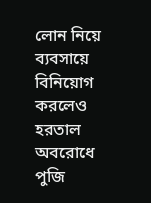লোন নিয়ে ব্যবসায়ে বিনিয়োগ করলেও হরতাল অবরোধে পুজি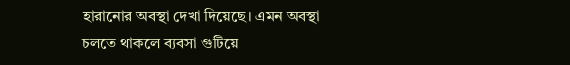হারানোর অবস্থা দেখা দিয়েছে। এমন অবস্থা চলতে থাকলে ব্যবসা গুটিয়ে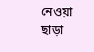নেওয়া ছাড়া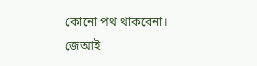কোনো পথ থাকবেনা।
জেআই